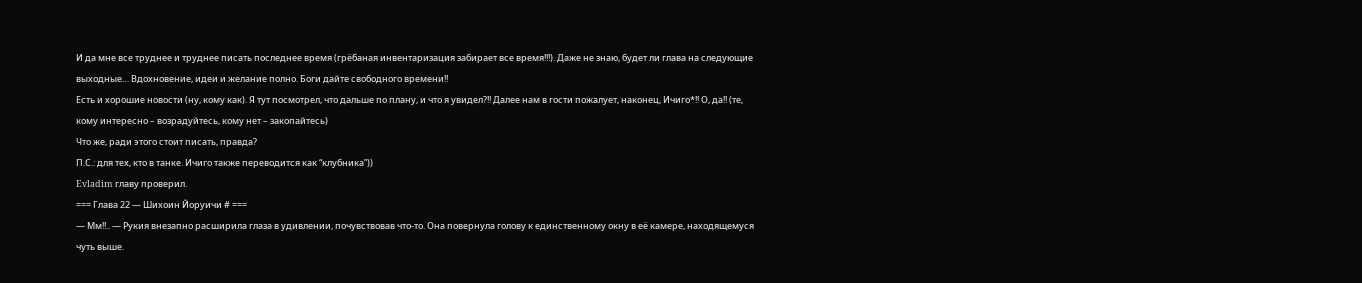И да мне все труднее и труднее писать последнее время (грёбаная инвентаризация забирает все время!!!). Даже не знаю, будет ли глава на следующие выходные… Вдохновение, идеи и желание полно. Боги дайте свободного времени!!
Есть и хорошие новости (ну, кому как). Я тут посмотрел, что дальше по плану, и что я увидел?!! Далее нам в гости пожалует, наконец, Ичиго*!! О, да!! (те, кому интересно – возрадуйтесь, кому нет – закопайтесь)
Что же, ради этого стоит писать, правда?
П.С.: для тех, кто в танке. Ичиго также переводится как “клубника”))
Evladim главу проверил.
=== Глава 22 — Шихоин Йоруичи # ===
— Мм!!.. — Рукия внезапно расширила глаза в удивлении, почувствовав что-то. Она повернула голову к единственному окну в её камере, находящемуся чуть выше.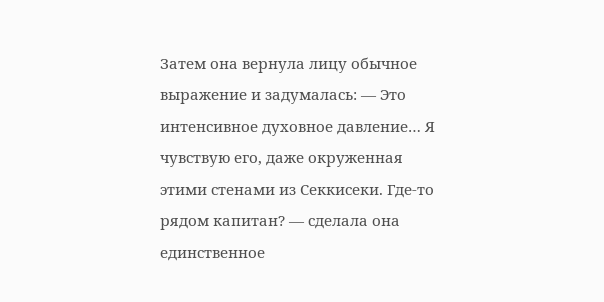Затем она вернула лицу обычное выражение и задумалась: — Это интенсивное духовное давление… Я чувствую его, даже окруженная этими стенами из Секкисеки. Где-то рядом капитан? — сделала она единственное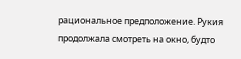рациональное предположение. Рукия продолжала смотреть на окно, будто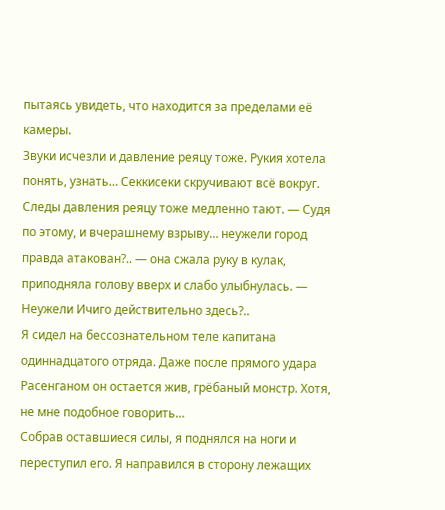пытаясь увидеть, что находится за пределами её камеры.
Звуки исчезли и давление реяцу тоже. Рукия хотела понять, узнать… Секкисеки скручивают всё вокруг. Следы давления реяцу тоже медленно тают. — Судя по этому, и вчерашнему взрыву… неужели город правда атакован?.. — она сжала руку в кулак, приподняла голову вверх и слабо улыбнулась. — Неужели Ичиго действительно здесь?..
Я сидел на бессознательном теле капитана одиннадцатого отряда. Даже после прямого удара Расенганом он остается жив, грёбаный монстр. Хотя, не мне подобное говорить…
Собрав оставшиеся силы, я поднялся на ноги и переступил его. Я направился в сторону лежащих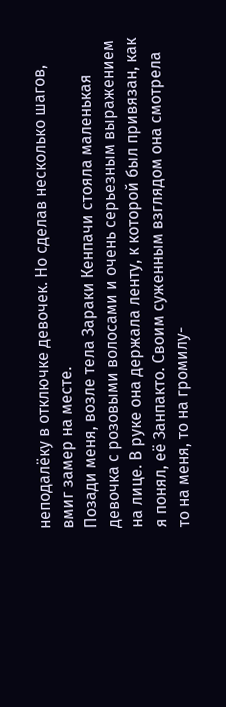неподалёку в отключке девочек. Но сделав несколько шагов, вмиг замер на месте.
Позади меня, возле тела Зараки Кенпачи стояла маленькая девочка с розовыми волосами и очень серьезным выражением на лице. В руке она держала ленту, к которой был привязан, как я понял, её Занпакто. Своим суженным взглядом она смотрела то на меня, то на громилу-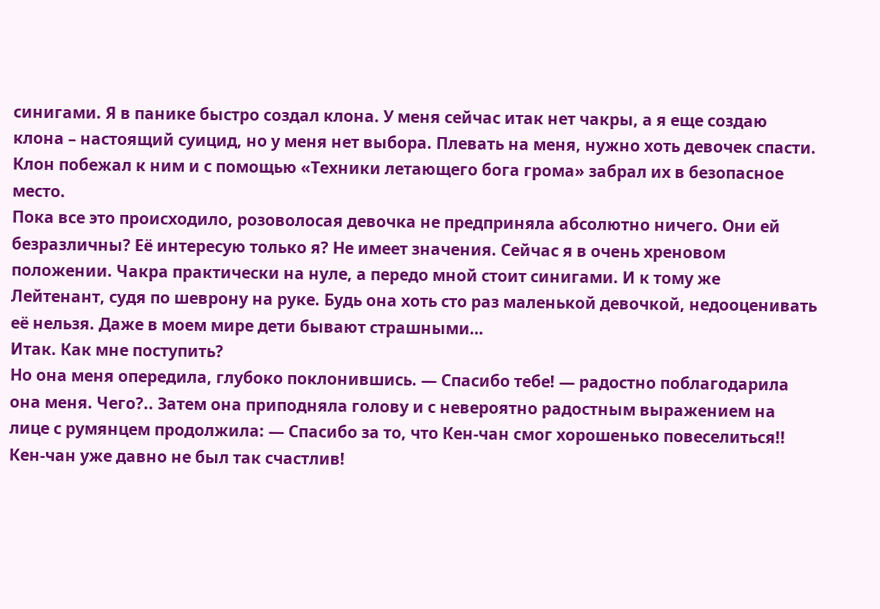синигами. Я в панике быстро создал клона. У меня сейчас итак нет чакры, а я еще создаю клона – настоящий суицид, но у меня нет выбора. Плевать на меня, нужно хоть девочек спасти. Клон побежал к ним и с помощью «Техники летающего бога грома» забрал их в безопасное место.
Пока все это происходило, розоволосая девочка не предприняла абсолютно ничего. Они ей безразличны? Её интересую только я? Не имеет значения. Сейчас я в очень хреновом положении. Чакра практически на нуле, а передо мной стоит синигами. И к тому же Лейтенант, судя по шеврону на руке. Будь она хоть сто раз маленькой девочкой, недооценивать её нельзя. Даже в моем мире дети бывают страшными…
Итак. Как мне поступить?
Но она меня опередила, глубоко поклонившись. — Спасибо тебе! — радостно поблагодарила она меня. Чего?.. Затем она приподняла голову и с невероятно радостным выражением на лице с румянцем продолжила: — Спасибо за то, что Кен-чан смог хорошенько повеселиться!! Кен-чан уже давно не был так счастлив!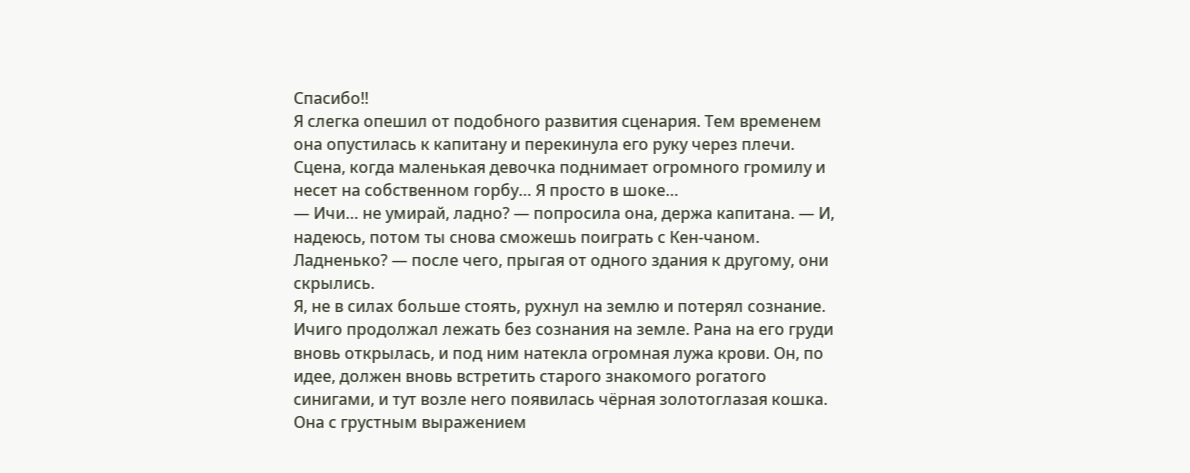Спасибо!!
Я слегка опешил от подобного развития сценария. Тем временем она опустилась к капитану и перекинула его руку через плечи. Сцена, когда маленькая девочка поднимает огромного громилу и несет на собственном горбу… Я просто в шоке…
— Ичи… не умирай, ладно? — попросила она, держа капитана. — И, надеюсь, потом ты снова сможешь поиграть с Кен-чаном. Ладненько? — после чего, прыгая от одного здания к другому, они скрылись.
Я, не в силах больше стоять, рухнул на землю и потерял сознание.
Ичиго продолжал лежать без сознания на земле. Рана на его груди вновь открылась, и под ним натекла огромная лужа крови. Он, по идее, должен вновь встретить старого знакомого рогатого синигами, и тут возле него появилась чёрная золотоглазая кошка. Она с грустным выражением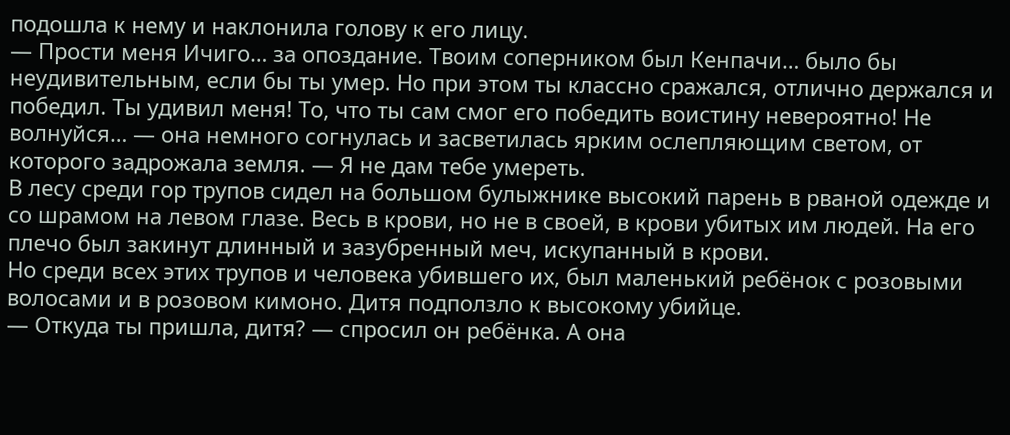подошла к нему и наклонила голову к его лицу.
— Прости меня Ичиго… за опоздание. Твоим соперником был Кенпачи… было бы неудивительным, если бы ты умер. Но при этом ты классно сражался, отлично держался и победил. Ты удивил меня! То, что ты сам смог его победить воистину невероятно! Не волнуйся… — она немного согнулась и засветилась ярким ослепляющим светом, от которого задрожала земля. — Я не дам тебе умереть.
В лесу среди гор трупов сидел на большом булыжнике высокий парень в рваной одежде и со шрамом на левом глазе. Весь в крови, но не в своей, в крови убитых им людей. На его плечо был закинут длинный и зазубренный меч, искупанный в крови.
Но среди всех этих трупов и человека убившего их, был маленький ребёнок с розовыми волосами и в розовом кимоно. Дитя подползло к высокому убийце.
— Откуда ты пришла, дитя? — спросил он ребёнка. А она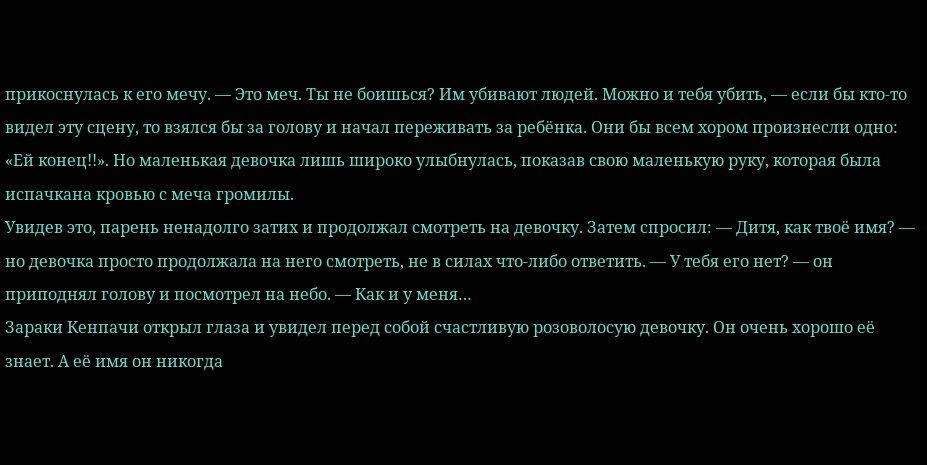прикоснулась к его мечу. — Это меч. Ты не боишься? Им убивают людей. Можно и тебя убить, — если бы кто-то видел эту сцену, то взялся бы за голову и начал переживать за ребёнка. Они бы всем хором произнесли одно: «Ей конец!!». Но маленькая девочка лишь широко улыбнулась, показав свою маленькую руку, которая была испачкана кровью с меча громилы.
Увидев это, парень ненадолго затих и продолжал смотреть на девочку. Затем спросил: — Дитя, как твоё имя? — но девочка просто продолжала на него смотреть, не в силах что-либо ответить. — У тебя его нет? — он приподнял голову и посмотрел на небо. — Как и у меня…
Зараки Кенпачи открыл глаза и увидел перед собой счастливую розоволосую девочку. Он очень хорошо её знает. А её имя он никогда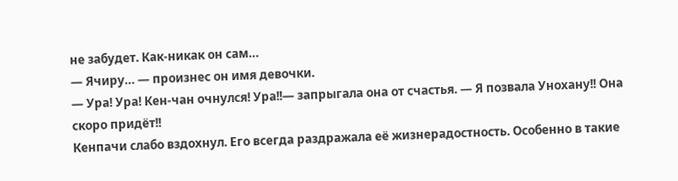не забудет. Как-никак он сам…
— Ячиру… — произнес он имя девочки.
— Ура! Ура! Кен-чан очнулся! Ура!!— запрыгала она от счастья. — Я позвала Унохану!! Она скоро придёт!!
Кенпачи слабо вздохнул. Его всегда раздражала её жизнерадостность. Особенно в такие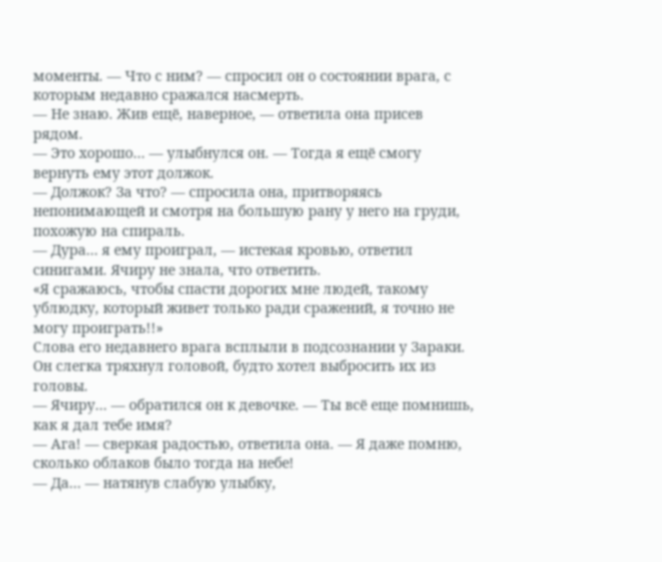моменты. — Что с ним? — спросил он о состоянии врага, с которым недавно сражался насмерть.
— Не знаю. Жив ещё, наверное, — ответила она присев рядом.
— Это хорошо… — улыбнулся он. — Тогда я ещё смогу вернуть ему этот должок.
— Должок? За что? — спросила она, притворяясь непонимающей и смотря на большую рану у него на груди, похожую на спираль.
— Дура… я ему проиграл, — истекая кровью, ответил синигами. Ячиру не знала, что ответить.
«Я сражаюсь, чтобы спасти дорогих мне людей, такому ублюдку, который живет только ради сражений, я точно не могу проиграть!!»
Слова его недавнего врага всплыли в подсознании у Зараки. Он слегка тряхнул головой, будто хотел выбросить их из головы.
— Ячиру… — обратился он к девочке. — Ты всё еще помнишь, как я дал тебе имя?
— Ага! — сверкая радостью, ответила она. — Я даже помню, сколько облаков было тогда на небе!
— Да… — натянув слабую улыбку,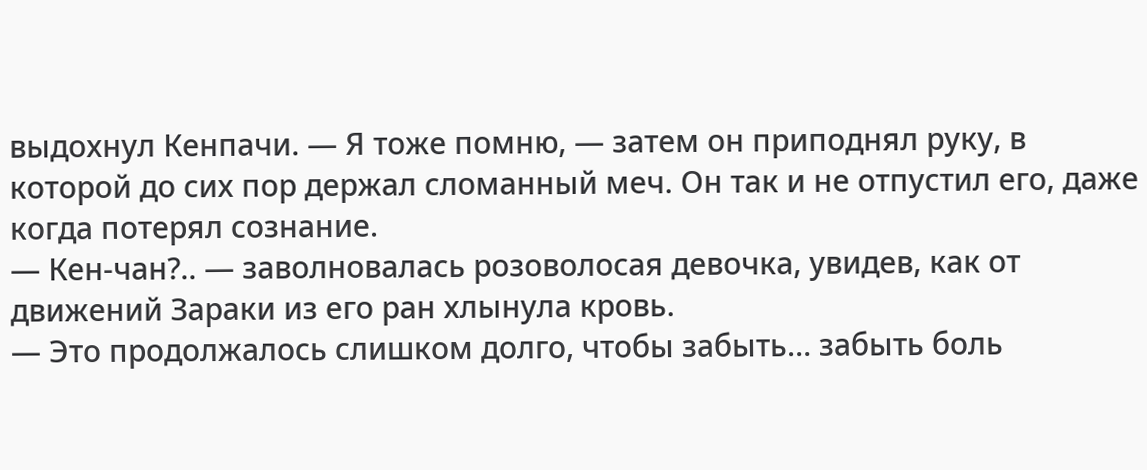выдохнул Кенпачи. — Я тоже помню, — затем он приподнял руку, в которой до сих пор держал сломанный меч. Он так и не отпустил его, даже когда потерял сознание.
— Кен-чан?.. — заволновалась розоволосая девочка, увидев, как от движений Зараки из его ран хлынула кровь.
— Это продолжалось слишком долго, чтобы забыть… забыть боль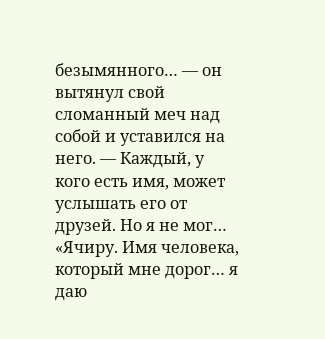безымянного… — он вытянул свой сломанный меч над собой и уставился на него. — Каждый, у кого есть имя, может услышать его от друзей. Но я не мог…
«Ячиру. Имя человека, который мне дорог… я даю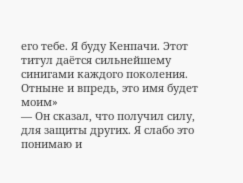его тебе. Я буду Кенпачи. Этот титул даётся сильнейшему синигами каждого поколения. Отныне и впредь, это имя будет моим»
— Он сказал, что получил силу, для защиты других. Я слабо это понимаю и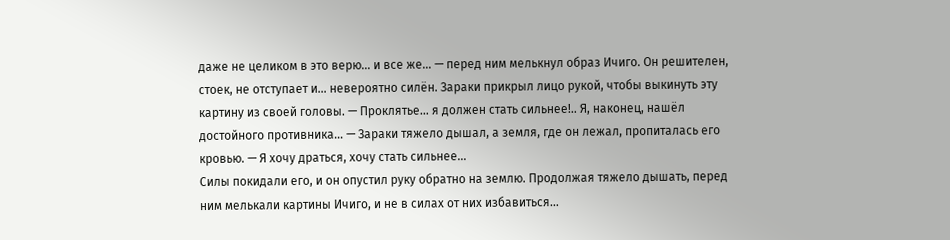даже не целиком в это верю… и все же… — перед ним мелькнул образ Ичиго. Он решителен, стоек, не отступает и… невероятно силён. Зараки прикрыл лицо рукой, чтобы выкинуть эту картину из своей головы. — Проклятье… я должен стать сильнее!.. Я, наконец, нашёл достойного противника… — Зараки тяжело дышал, а земля, где он лежал, пропиталась его кровью. — Я хочу драться, хочу стать сильнее…
Силы покидали его, и он опустил руку обратно на землю. Продолжая тяжело дышать, перед ним мелькали картины Ичиго, и не в силах от них избавиться…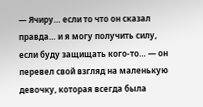— Ячиру… если то что он сказал правда… и я могу получить силу, если буду защищать кого-то… — он перевел свой взгляд на маленькую девочку, которая всегда была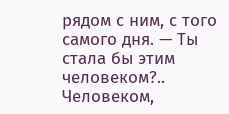рядом с ним, с того самого дня. — Ты стала бы этим человеком?.. Человеком,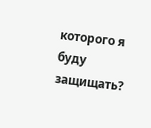которого я буду защищать?